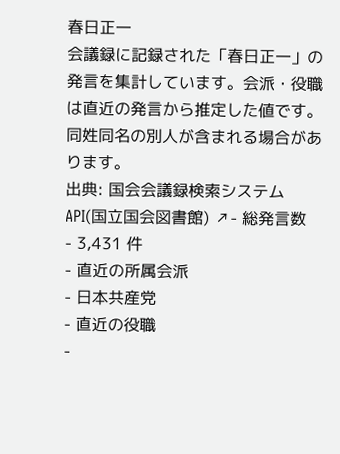春日正一
会議録に記録された「春日正一」の発言を集計しています。会派・役職は直近の発言から推定した値です。同姓同名の別人が含まれる場合があります。
出典: 国会会議録検索システム API(国立国会図書館) ↗- 総発言数
- 3,431 件
- 直近の所属会派
- 日本共産党
- 直近の役職
-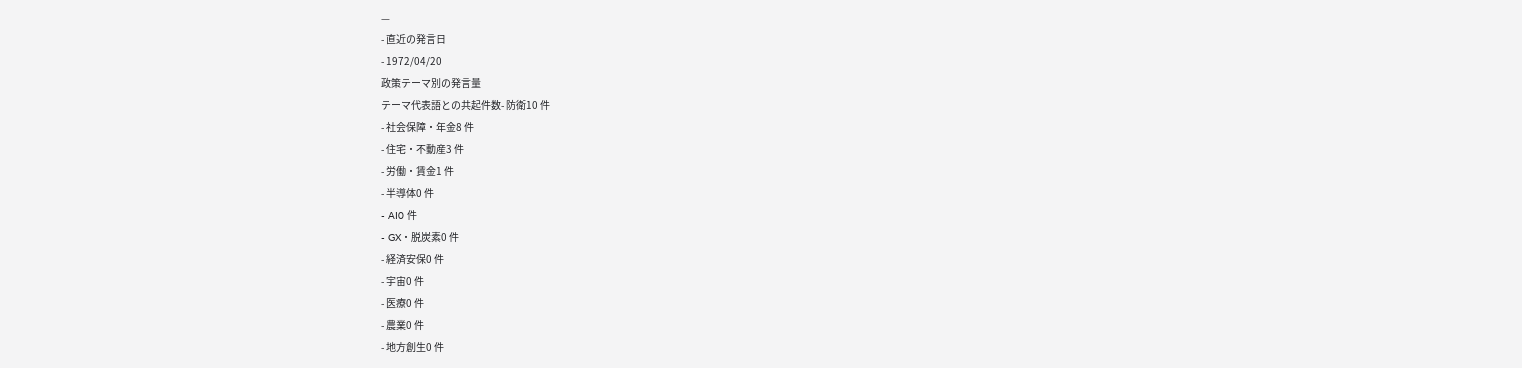—
- 直近の発言日
- 1972/04/20
政策テーマ別の発言量
テーマ代表語との共起件数- 防衛10 件
- 社会保障・年金8 件
- 住宅・不動産3 件
- 労働・賃金1 件
- 半導体0 件
- AI0 件
- GX・脱炭素0 件
- 経済安保0 件
- 宇宙0 件
- 医療0 件
- 農業0 件
- 地方創生0 件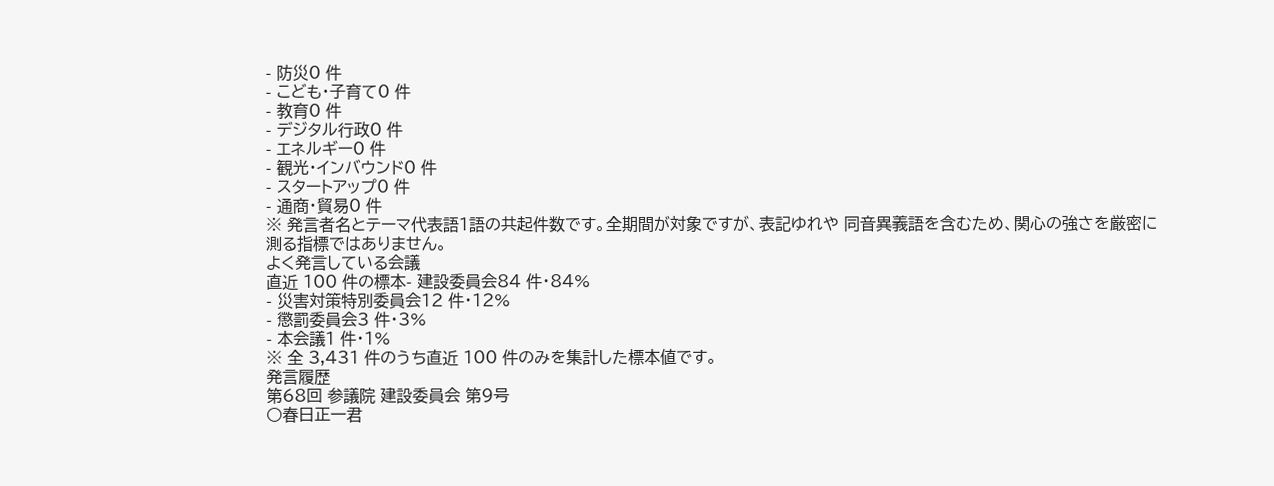- 防災0 件
- こども・子育て0 件
- 教育0 件
- デジタル行政0 件
- エネルギー0 件
- 観光・インバウンド0 件
- スタートアップ0 件
- 通商・貿易0 件
※ 発言者名とテーマ代表語1語の共起件数です。全期間が対象ですが、表記ゆれや 同音異義語を含むため、関心の強さを厳密に測る指標ではありません。
よく発言している会議
直近 100 件の標本- 建設委員会84 件・84%
- 災害対策特別委員会12 件・12%
- 懲罰委員会3 件・3%
- 本会議1 件・1%
※ 全 3,431 件のうち直近 100 件のみを集計した標本値です。
発言履歴
第68回 参議院 建設委員会 第9号
○春日正一君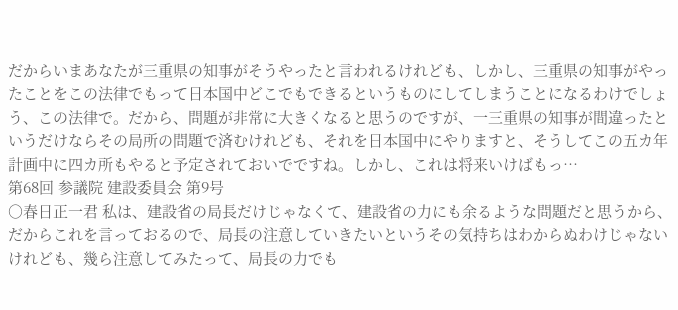だからいまあなたが三重県の知事がそうやったと言われるけれども、しかし、三重県の知事がやったことをこの法律でもって日本国中どこでもできるというものにしてしまうことになるわけでしょう、この法律で。だから、問題が非常に大きくなると思うのですが、一三重県の知事が間違ったというだけならその局所の問題で済むけれども、それを日本国中にやりますと、そうしてこの五カ年計画中に四カ所もやると予定されておいでですね。しかし、これは将来いけばもっ…
第68回 参議院 建設委員会 第9号
○春日正一君 私は、建設省の局長だけじゃなくて、建設省の力にも余るような問題だと思うから、だからこれを言っておるので、局長の注意していきたいというその気持ちはわからぬわけじゃないけれども、幾ら注意してみたって、局長の力でも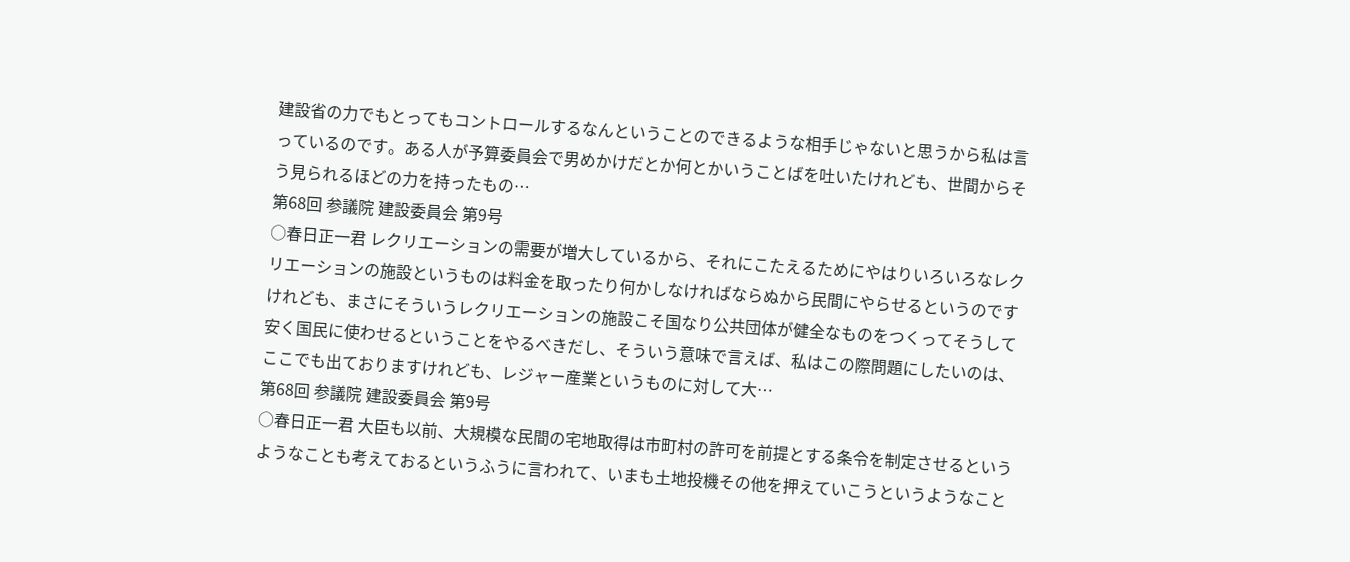建設省の力でもとってもコントロールするなんということのできるような相手じゃないと思うから私は言っているのです。ある人が予算委員会で男めかけだとか何とかいうことばを吐いたけれども、世間からそう見られるほどの力を持ったもの…
第68回 参議院 建設委員会 第9号
○春日正一君 レクリエーションの需要が増大しているから、それにこたえるためにやはりいろいろなレクリエーションの施設というものは料金を取ったり何かしなければならぬから民間にやらせるというのですけれども、まさにそういうレクリエーションの施設こそ国なり公共団体が健全なものをつくってそうして安く国民に使わせるということをやるべきだし、そういう意味で言えば、私はこの際問題にしたいのは、ここでも出ておりますけれども、レジャー産業というものに対して大…
第68回 参議院 建設委員会 第9号
○春日正一君 大臣も以前、大規模な民間の宅地取得は市町村の許可を前提とする条令を制定させるというようなことも考えておるというふうに言われて、いまも土地投機その他を押えていこうというようなこと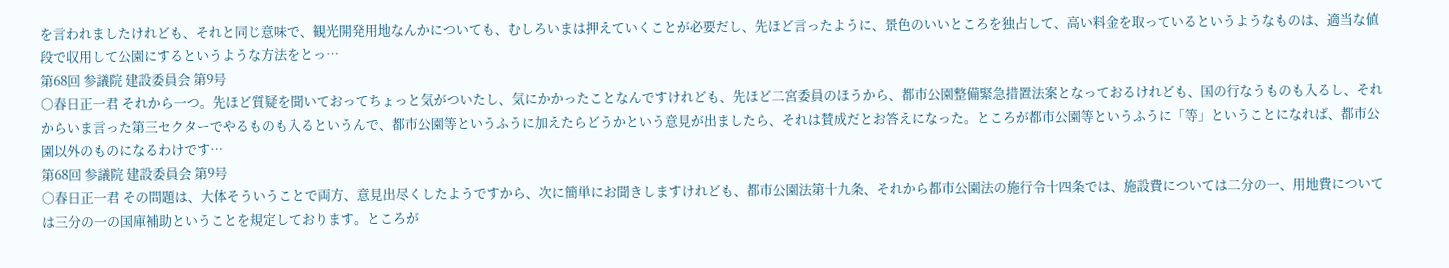を言われましたけれども、それと同じ意味で、観光開発用地なんかについても、むしろいまは押えていくことが必要だし、先ほど言ったように、景色のいいところを独占して、高い料金を取っているというようなものは、適当な値段で収用して公園にするというような方法をとっ…
第68回 参議院 建設委員会 第9号
○春日正一君 それから一つ。先ほど質疑を聞いておってちょっと気がついたし、気にかかったことなんですけれども、先ほど二宮委員のほうから、都市公園整備緊急措置法案となっておるけれども、国の行なうものも入るし、それからいま言った第三セクターでやるものも入るというんで、都市公園等というふうに加えたらどうかという意見が出ましたら、それは賛成だとお答えになった。ところが都市公園等というふうに「等」ということになれば、都市公園以外のものになるわけです…
第68回 参議院 建設委員会 第9号
○春日正一君 その問題は、大体そういうことで両方、意見出尽くしたようですから、次に簡単にお聞きしますけれども、都市公園法第十九条、それから都市公園法の施行令十四条では、施設費については二分の一、用地費については三分の一の国庫補助ということを規定しております。ところが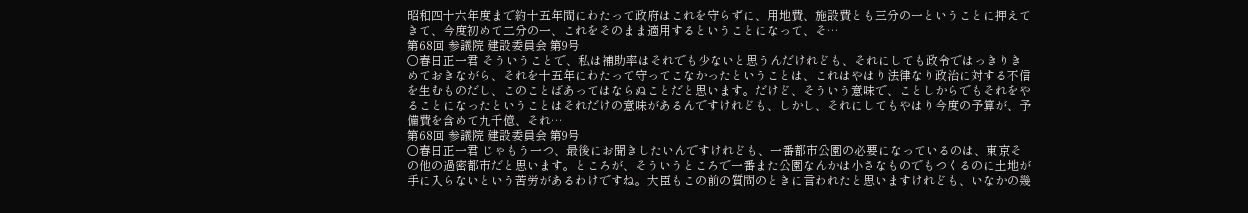昭和四十六年度まで約十五年間にわたって政府はこれを守らずに、用地費、施設費とも三分の一ということに押えてきて、今度初めて二分の一、これをそのまま適用するということになって、そ…
第68回 参議院 建設委員会 第9号
○春日正一君 そういうことで、私は補助率はそれでも少ないと思うんだけれども、それにしても政令ではっきりきめておきながら、それを十五年にわたって守ってこなかったということは、これはやはり法律なり政治に対する不信を生むものだし、このことばあってはならぬことだと思います。だけど、そういう意味で、ことしからでもそれをやることになったということはそれだけの意味があるんですけれども、しかし、それにしてもやはり今度の予算が、予備費を含めて九千億、それ…
第68回 参議院 建設委員会 第9号
○春日正一君 じゃもう一つ、最後にお聞きしたいんですけれども、一番都市公園の必要になっているのは、東京その他の過密都市だと思います。ところが、そういうところで一番また公園なんかは小さなものでもつくるのに土地が手に入らないという苦労があるわけですね。大臣もこの前の質問のときに言われたと思いますけれども、いなかの幾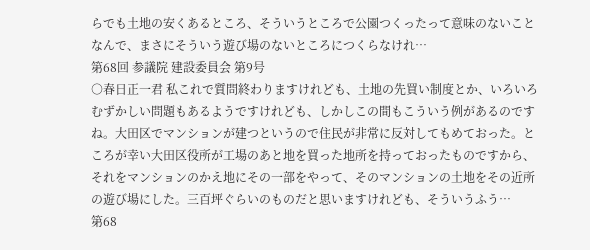らでも土地の安くあるところ、そういうところで公園つくったって意味のないことなんで、まさにそういう遊び場のないところにつくらなけれ…
第68回 参議院 建設委員会 第9号
○春日正一君 私これで質問終わりますけれども、土地の先買い制度とか、いろいろむずかしい問題もあるようですけれども、しかしこの間もこういう例があるのですね。大田区でマンションが建つというので住民が非常に反対してもめておった。ところが幸い大田区役所が工場のあと地を買った地所を持っておったものですから、それをマンションのかえ地にその一部をやって、そのマンションの土地をその近所の遊び場にした。三百坪ぐらいのものだと思いますけれども、そういうふう…
第68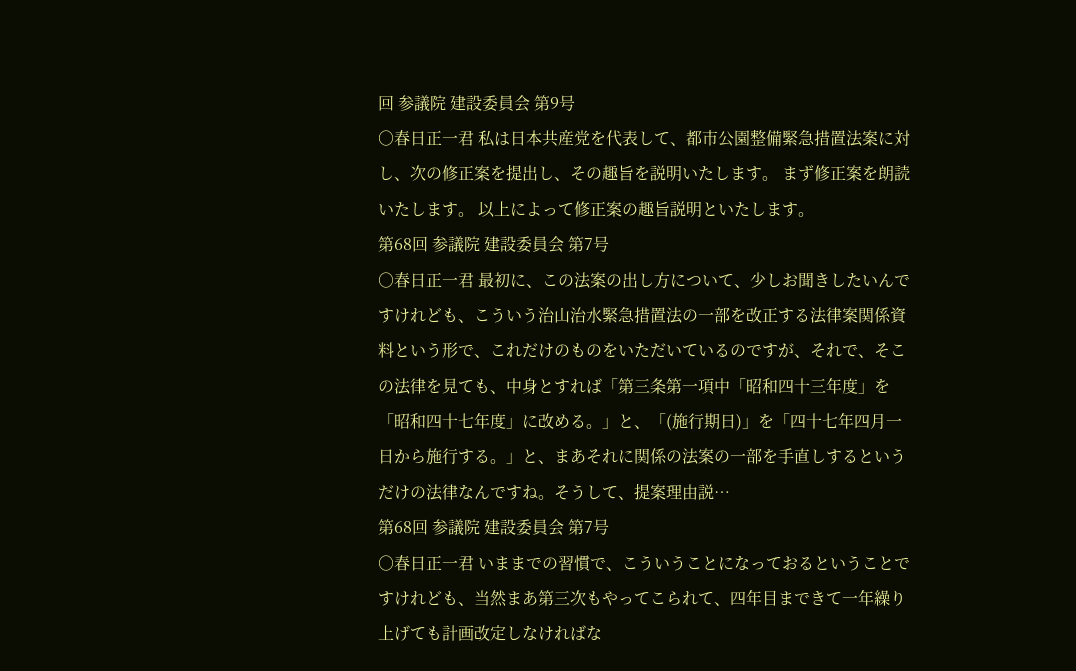回 参議院 建設委員会 第9号
○春日正一君 私は日本共産党を代表して、都市公園整備緊急措置法案に対し、次の修正案を提出し、その趣旨を説明いたします。 まず修正案を朗読いたします。 以上によって修正案の趣旨説明といたします。
第68回 参議院 建設委員会 第7号
○春日正一君 最初に、この法案の出し方について、少しお聞きしたいんですけれども、こういう治山治水緊急措置法の一部を改正する法律案関係資料という形で、これだけのものをいただいているのですが、それで、そこの法律を見ても、中身とすれば「第三条第一項中「昭和四十三年度」を「昭和四十七年度」に改める。」と、「(施行期日)」を「四十七年四月一日から施行する。」と、まあそれに関係の法案の一部を手直しするというだけの法律なんですね。そうして、提案理由説…
第68回 参議院 建設委員会 第7号
○春日正一君 いままでの習慣で、こういうことになっておるということですけれども、当然まあ第三次もやってこられて、四年目まできて一年繰り上げても計画改定しなければな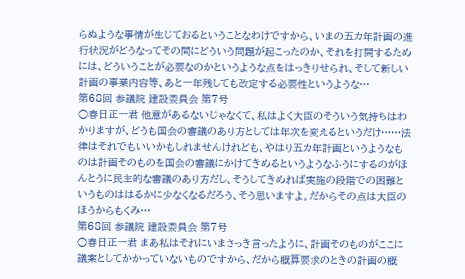らぬような事情が生じておるということなわけですから、いまの五カ年計画の進行状況がどうなってその間にどういう問題が起こったのか、それを打開するためには、どういうことが必要なのかというような点をはっきりせられ、そして新しい計画の事業内容等、あと一年残しても改定する必要性というような…
第68回 参議院 建設委員会 第7号
○春日正一君 他意があるないじゃなくて、私はよく大臣のそういう気持ちはわかりますが、どうも国会の審議のあり方としては年次を変えるというだけ……法律はそれでもいいかもしれませんけれども、やはり五カ年計画というようなものは計画そのものを国会の審議にかけてきめるというようなふうにするのがほんとうに民主的な審議のあり方だし、そうしてきめれば実施の段階での困難というものははるかに少なくなるだろう、そう思いますよ。だからその点は大臣のほうからもくみ…
第68回 参議院 建設委員会 第7号
○春日正一君 まあ私はそれにいまさっき言ったように、計画そのものがここに議案としてかかっていないものですから、だから概算要求のときの計画の概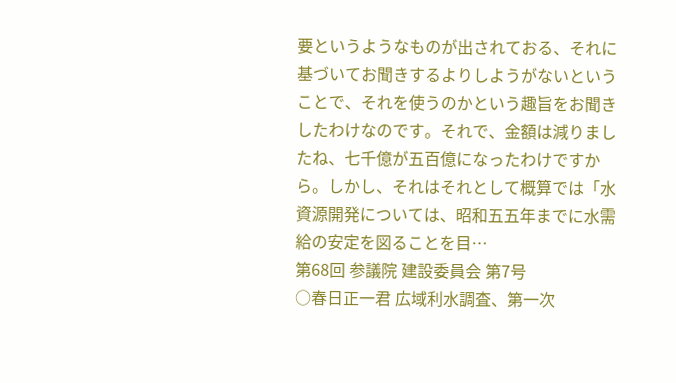要というようなものが出されておる、それに基づいてお聞きするよりしようがないということで、それを使うのかという趣旨をお聞きしたわけなのです。それで、金額は減りましたね、七千億が五百億になったわけですから。しかし、それはそれとして概算では「水資源開発については、昭和五五年までに水需給の安定を図ることを目…
第68回 参議院 建設委員会 第7号
○春日正一君 広域利水調査、第一次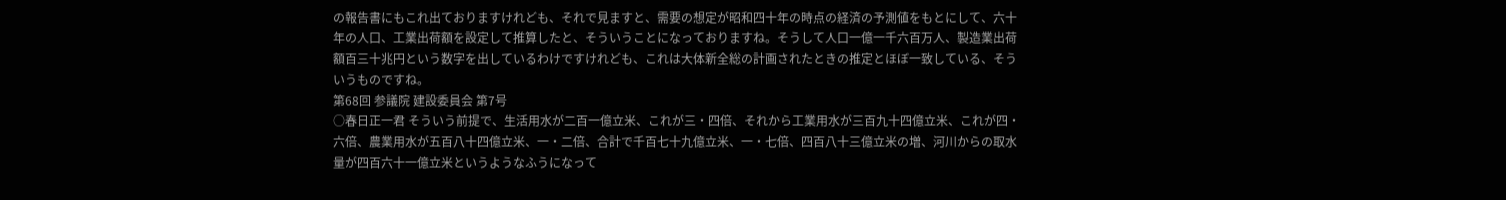の報告書にもこれ出ておりますけれども、それで見ますと、需要の想定が昭和四十年の時点の経済の予測値をもとにして、六十年の人口、工業出荷額を設定して推算したと、そういうことになっておりますね。そうして人口一億一千六百万人、製造業出荷額百三十兆円という数字を出しているわけですけれども、これは大体新全総の計画されたときの推定とほぼ一致している、そういうものですね。
第68回 参議院 建設委員会 第7号
○春日正一君 そういう前提で、生活用水が二百一億立米、これが三・四倍、それから工業用水が三百九十四億立米、これが四・六倍、農業用水が五百八十四億立米、一・二倍、合計で千百七十九億立米、一・七倍、四百八十三億立米の増、河川からの取水量が四百六十一億立米というようなふうになって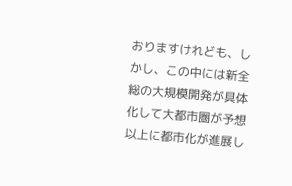おりますけれども、しかし、この中には新全総の大規模開発が具体化して大都市圏が予想以上に都市化が進展し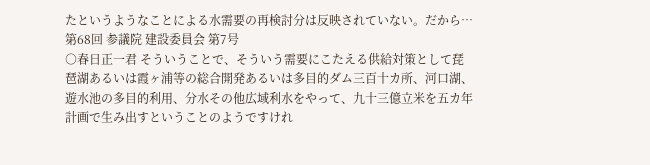たというようなことによる水需要の再検討分は反映されていない。だから…
第68回 参議院 建設委員会 第7号
○春日正一君 そういうことで、そういう需要にこたえる供給対策として琵琶湖あるいは霞ヶ浦等の総合開発あるいは多目的ダム三百十カ所、河口湖、遊水池の多目的利用、分水その他広域利水をやって、九十三億立米を五カ年計画で生み出すということのようですけれ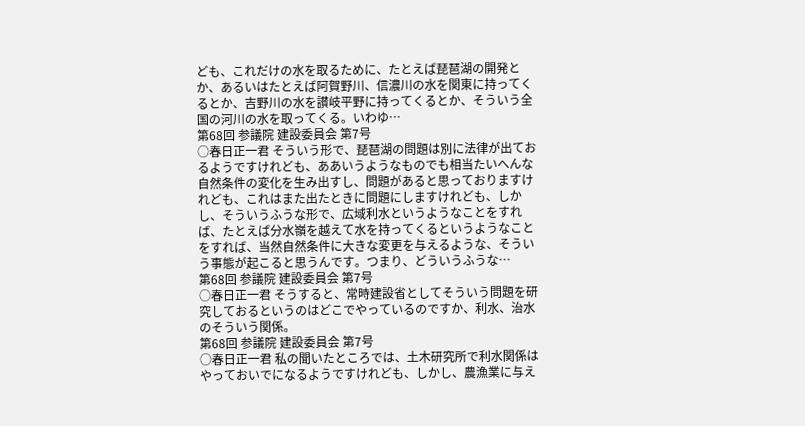ども、これだけの水を取るために、たとえば琵琶湖の開発とか、あるいはたとえば阿賀野川、信濃川の水を関東に持ってくるとか、吉野川の水を讃岐平野に持ってくるとか、そういう全国の河川の水を取ってくる。いわゆ…
第68回 参議院 建設委員会 第7号
○春日正一君 そういう形で、琵琶湖の問題は別に法律が出ておるようですけれども、ああいうようなものでも相当たいへんな自然条件の変化を生み出すし、問題があると思っておりますけれども、これはまた出たときに問題にしますけれども、しかし、そういうふうな形で、広域利水というようなことをすれば、たとえば分水嶺を越えて水を持ってくるというようなことをすれば、当然自然条件に大きな変更を与えるような、そういう事態が起こると思うんです。つまり、どういうふうな…
第68回 参議院 建設委員会 第7号
○春日正一君 そうすると、常時建設省としてそういう問題を研究しておるというのはどこでやっているのですか、利水、治水のそういう関係。
第68回 参議院 建設委員会 第7号
○春日正一君 私の聞いたところでは、土木研究所で利水関係はやっておいでになるようですけれども、しかし、農漁業に与え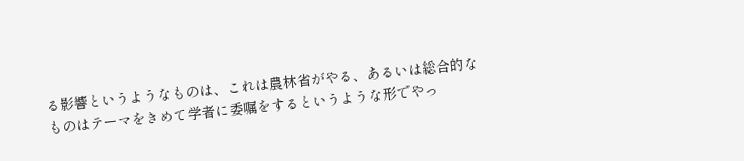る影響というようなものは、これは農林省がやる、あるいは総合的なものはテーマをきめて学者に委嘱をするというような形でやっ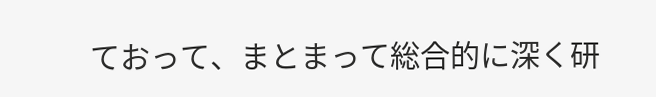ておって、まとまって総合的に深く研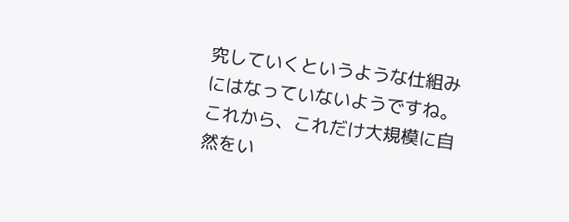究していくというような仕組みにはなっていないようですね。これから、これだけ大規模に自然をい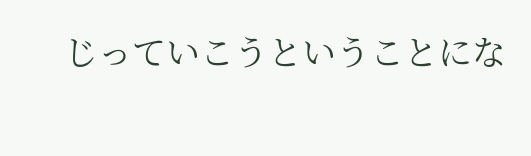じっていこうということにな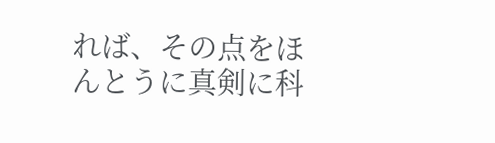れば、その点をほんとうに真剣に科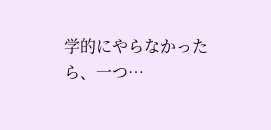学的にやらなかったら、一つ…